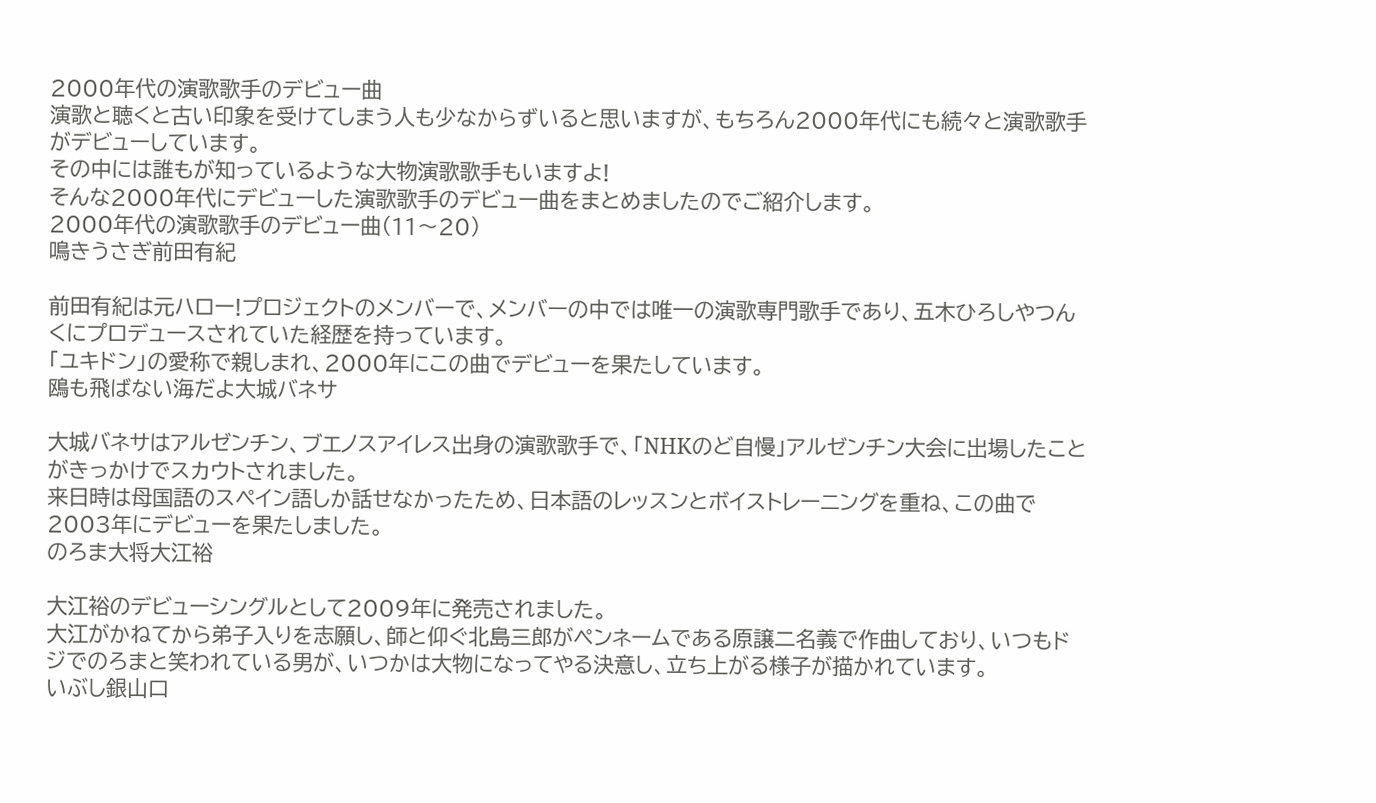2000年代の演歌歌手のデビュー曲
演歌と聴くと古い印象を受けてしまう人も少なからずいると思いますが、もちろん2000年代にも続々と演歌歌手がデビューしています。
その中には誰もが知っているような大物演歌歌手もいますよ!
そんな2000年代にデビューした演歌歌手のデビュー曲をまとめましたのでご紹介します。
2000年代の演歌歌手のデビュー曲(11〜20)
鳴きうさぎ前田有紀

前田有紀は元ハロー!プロジェクトのメンバーで、メンバーの中では唯一の演歌専門歌手であり、五木ひろしやつんくにプロデュースされていた経歴を持っています。
「ユキドン」の愛称で親しまれ、2000年にこの曲でデビューを果たしています。
鴎も飛ばない海だよ大城バネサ

大城バネサはアルゼンチン、ブエノスアイレス出身の演歌歌手で、「NHKのど自慢」アルゼンチン大会に出場したことがきっかけでスカウトされました。
来日時は母国語のスペイン語しか話せなかったため、日本語のレッスンとボイストレーニングを重ね、この曲で2003年にデビューを果たしました。
のろま大将大江裕

大江裕のデビューシングルとして2009年に発売されました。
大江がかねてから弟子入りを志願し、師と仰ぐ北島三郎がペンネームである原譲二名義で作曲しており、いつもドジでのろまと笑われている男が、いつかは大物になってやる決意し、立ち上がる様子が描かれています。
いぶし銀山口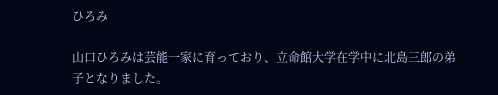ひろみ

山口ひろみは芸能一家に育っており、立命館大学在学中に北島三郎の弟子となりました。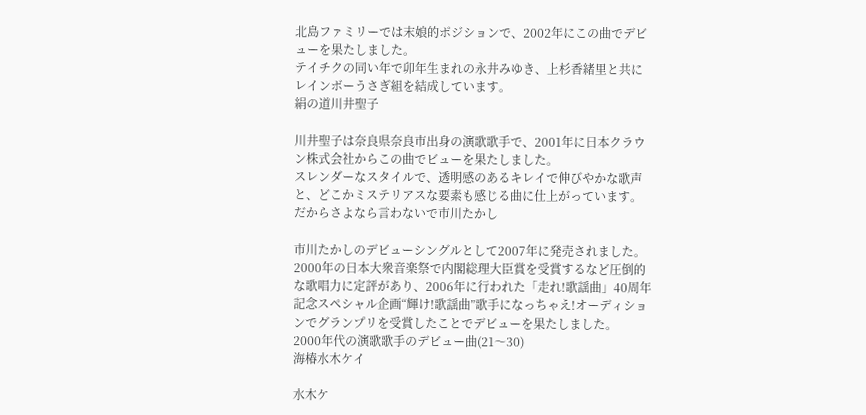北島ファミリーでは末娘的ポジションで、2002年にこの曲でデビューを果たしました。
テイチクの同い年で卯年生まれの永井みゆき、上杉香緒里と共にレインボーうさぎ組を結成しています。
絹の道川井聖子

川井聖子は奈良県奈良市出身の演歌歌手で、2001年に日本クラウン株式会社からこの曲でビューを果たしました。
スレンダーなスタイルで、透明感のあるキレイで伸びやかな歌声と、どこかミステリアスな要素も感じる曲に仕上がっています。
だからさよなら言わないで市川たかし

市川たかしのデビューシングルとして2007年に発売されました。
2000年の日本大衆音楽祭で内閣総理大臣賞を受賞するなど圧倒的な歌唱力に定評があり、2006年に行われた「走れ!歌謡曲」40周年記念スペシャル企画“輝け!歌謡曲”歌手になっちゃえ!オーディションでグランプリを受賞したことでデビューを果たしました。
2000年代の演歌歌手のデビュー曲(21〜30)
海椿水木ケイ

水木ケ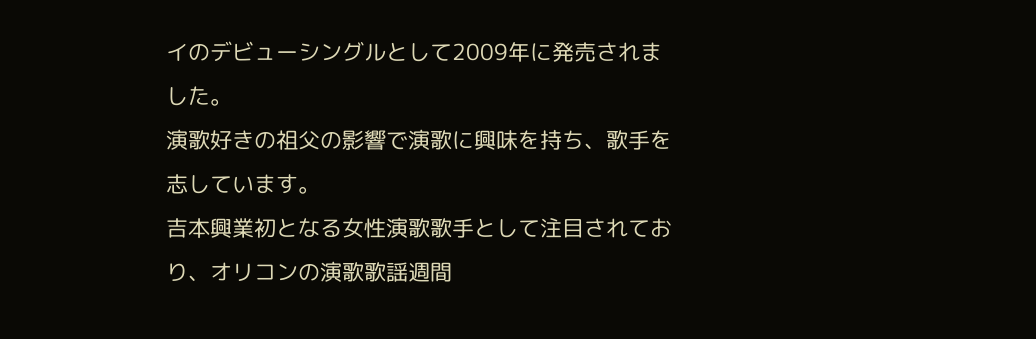イのデビューシングルとして2009年に発売されました。
演歌好きの祖父の影響で演歌に興味を持ち、歌手を志しています。
吉本興業初となる女性演歌歌手として注目されており、オリコンの演歌歌謡週間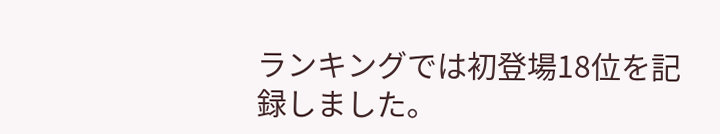ランキングでは初登場18位を記録しました。